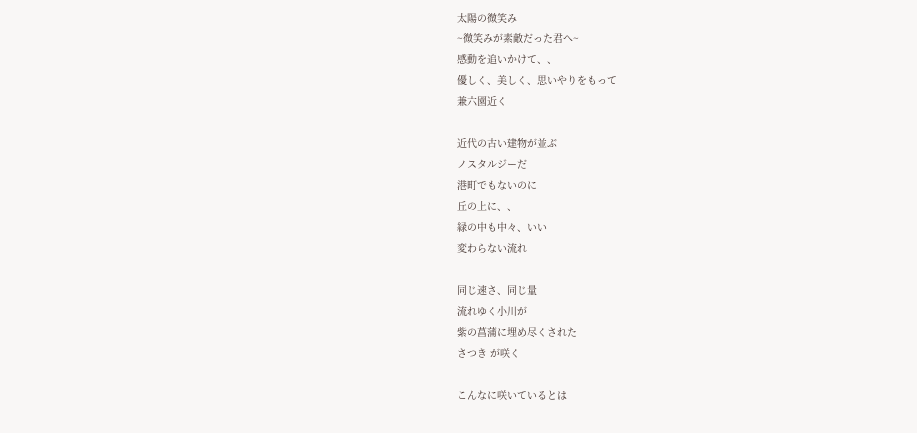太陽の微笑み
~微笑みが素敵だった君へ~
感動を追いかけて、、
優しく、美しく、思いやりをもって
兼六園近く

近代の古い建物が並ぶ
ノスタルジーだ
港町でもないのに
丘の上に、、
緑の中も中々、いい
変わらない流れ

同じ速さ、同じ量
流れゆく小川が
紫の菖蒲に埋め尽くされた
さつき が咲く

こんなに咲いているとは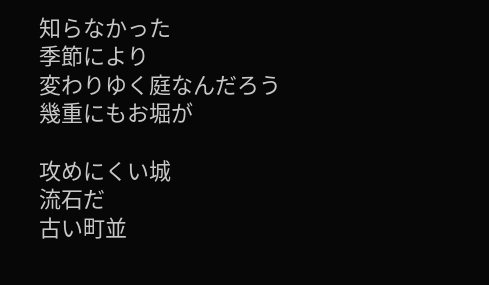知らなかった
季節により
変わりゆく庭なんだろう
幾重にもお堀が

攻めにくい城
流石だ
古い町並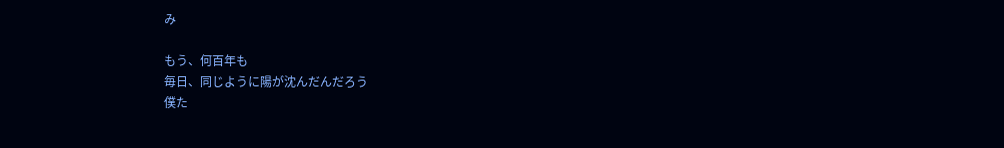み

もう、何百年も
毎日、同じように陽が沈んだんだろう
僕た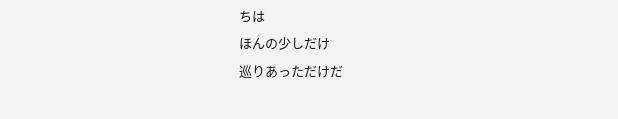ちは
ほんの少しだけ
巡りあっただけだ